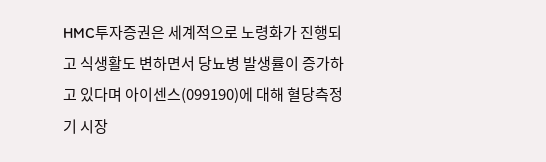HMC투자증권은 세계적으로 노령화가 진행되고 식생활도 변하면서 당뇨병 발생률이 증가하고 있다며 아이센스(099190)에 대해 혈당측정기 시장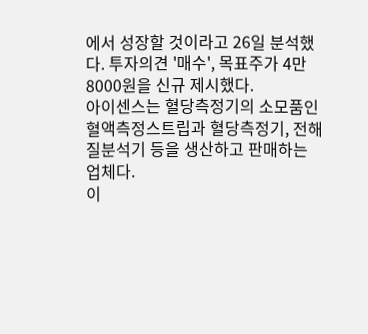에서 성장할 것이라고 26일 분석했다. 투자의견 '매수', 목표주가 4만8000원을 신규 제시했다.
아이센스는 혈당측정기의 소모품인 혈액측정스트립과 혈당측정기, 전해질분석기 등을 생산하고 판매하는 업체다.
이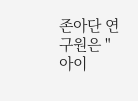존아단 연구원은 "아이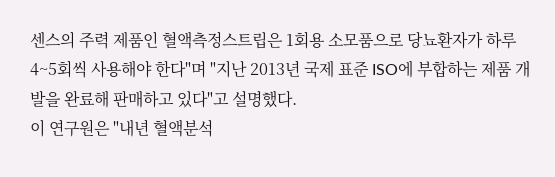센스의 주력 제품인 혈액측정스트립은 1회용 소모품으로 당뇨환자가 하루 4~5회씩 사용해야 한다"며 "지난 2013년 국제 표준 ISO에 부합하는 제품 개발을 완료해 판매하고 있다"고 설명했다.
이 연구원은 "내년 혈액분석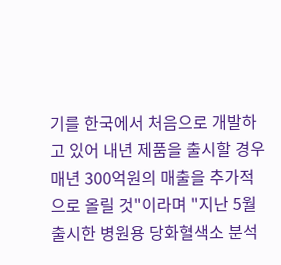기를 한국에서 처음으로 개발하고 있어 내년 제품을 출시할 경우 매년 300억원의 매출을 추가적으로 올릴 것"이라며 "지난 5월 출시한 병원용 당화혈색소 분석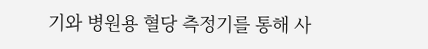기와 병원용 혈당 측정기를 통해 사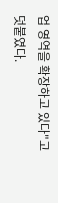업 영역을 확장하고 있다"고 덧붙였다.